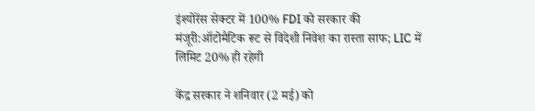इंश्योरेंस सेक्टर में 100% FDI को सरकार की मंजूरी:ऑटोमैटिक रूट से विदेशी निवेश का रास्ता साफ; LIC में लिमिट 20% ही रहेगी

केंद्र सरकार ने शनिवार (2 मई) को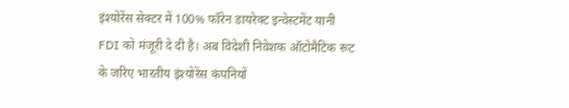इंश्योरेंस सेक्टर में 100% फॉरेन डायरेक्ट इन्वेस्टमेंट यानी FDI को मंजूरी दे दी है। अब विदेशी निवेशक ऑटोमैटिक रूट के जरिए भारतीय इंश्योरेंस कंपनियों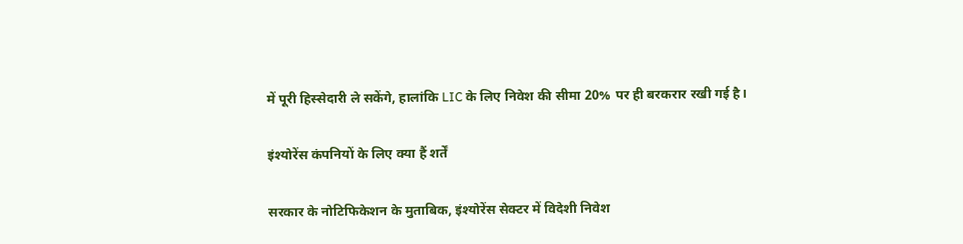में पूरी हिस्सेदारी ले सकेंगे, हालांकि LIC के लिए निवेश की सीमा 20% पर ही बरकरार रखी गई है।

इंश्योरेंस कंपनियों के लिए क्या हैं शर्तें

सरकार के नोटिफिकेशन के मुताबिक, इंश्योरेंस सेक्टर में विदेशी निवेश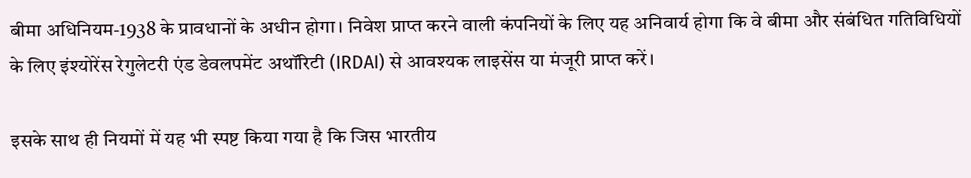बीमा अधिनियम-1938 के प्रावधानों के अधीन होगा। निवेश प्राप्त करने वाली कंपनियों के लिए यह अनिवार्य होगा कि वे बीमा और संबंधित गतिविधियों के लिए इंश्योरेंस रेगुलेटरी एंड डेवलपमेंट अथॉरिटी (IRDAI) से आवश्यक लाइसेंस या मंजूरी प्राप्त करें।

इसके साथ ही नियमों में यह भी स्पष्ट किया गया है कि जिस भारतीय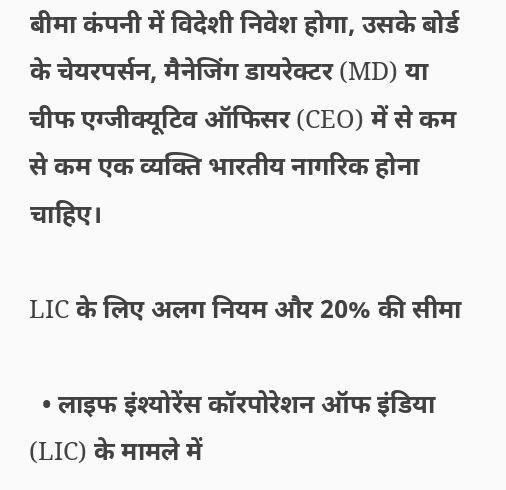बीमा कंपनी में विदेशी निवेश होगा, उसके बोर्ड के चेयरपर्सन, मैनेजिंग डायरेक्टर (MD) या चीफ एग्जीक्यूटिव ऑफिसर (CEO) में से कम से कम एक व्यक्ति भारतीय नागरिक होना चाहिए।

LIC के लिए अलग नियम और 20% की सीमा

  • लाइफ इंश्योरेंस कॉरपोरेशन ऑफ इंडिया (LIC) के मामले में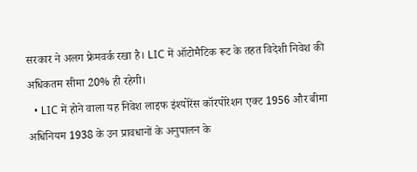सरकार ने अलग फ्रेमवर्क रखा है। LIC में ऑटोमैटिक रूट के तहत विदेशी निवेश की अधिकतम सीमा 20% ही रहेगी।
  • LIC में होने वाला यह निवेश लाइफ इंश्योरेंस कॉरपोरेशन एक्ट 1956 और बीमा अधिनियम 1938 के उन प्रावधानों के अनुपालन के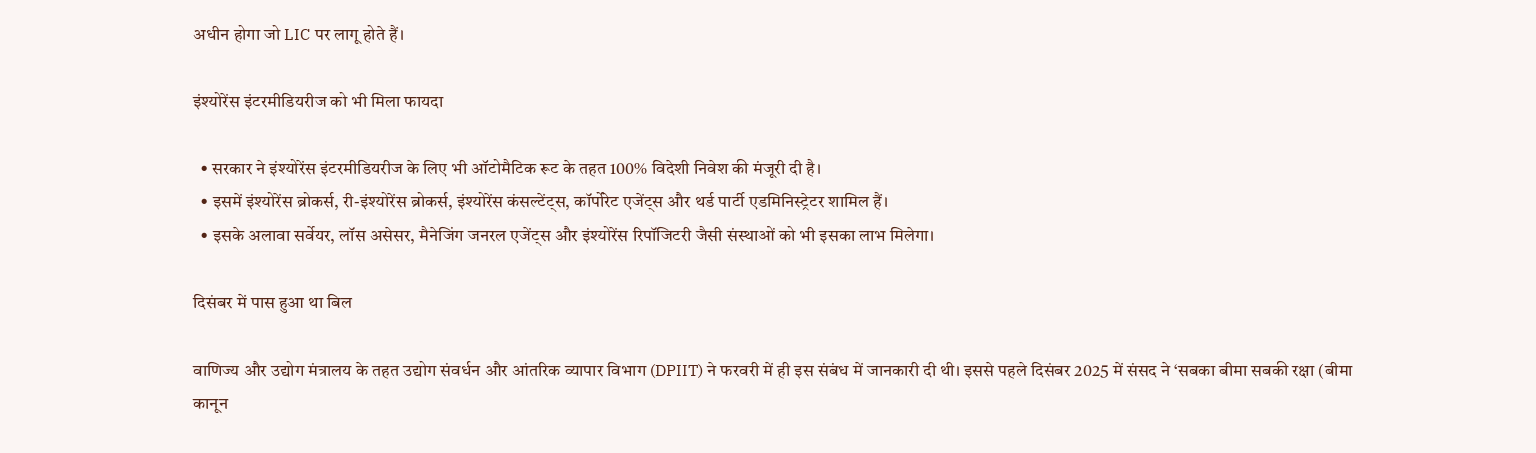अधीन होगा जो LIC पर लागू होते हैं।

इंश्योरेंस इंटरमीडियरीज को भी मिला फायदा

  • सरकार ने इंश्योरेंस इंटरमीडियरीज के लिए भी ऑटोमैटिक रूट के तहत 100% विदेशी निवेश की मंजूरी दी है।
  • इसमें इंश्योरेंस ब्रोकर्स, री-इंश्योरेंस ब्रोकर्स, इंश्योरेंस कंसल्टेंट्स, कॉर्पोरेट एजेंट्स और थर्ड पार्टी एडमिनिस्ट्रेटर शामिल हैं।
  • इसके अलावा सर्वेयर, लॉस असेसर, मैनेजिंग जनरल एजेंट्स और इंश्योरेंस रिपॉजिटरी जैसी संस्थाओं को भी इसका लाभ मिलेगा।

दिसंबर में पास हुआ था बिल

वाणिज्य और उद्योग मंत्रालय के तहत उद्योग संवर्धन और आंतरिक व्यापार विभाग (DPIIT) ने फरवरी में ही इस संबंध में जानकारी दी थी। इससे पहले दिसंबर 2025 में संसद ने ‘सबका बीमा सबकी रक्षा (बीमा कानून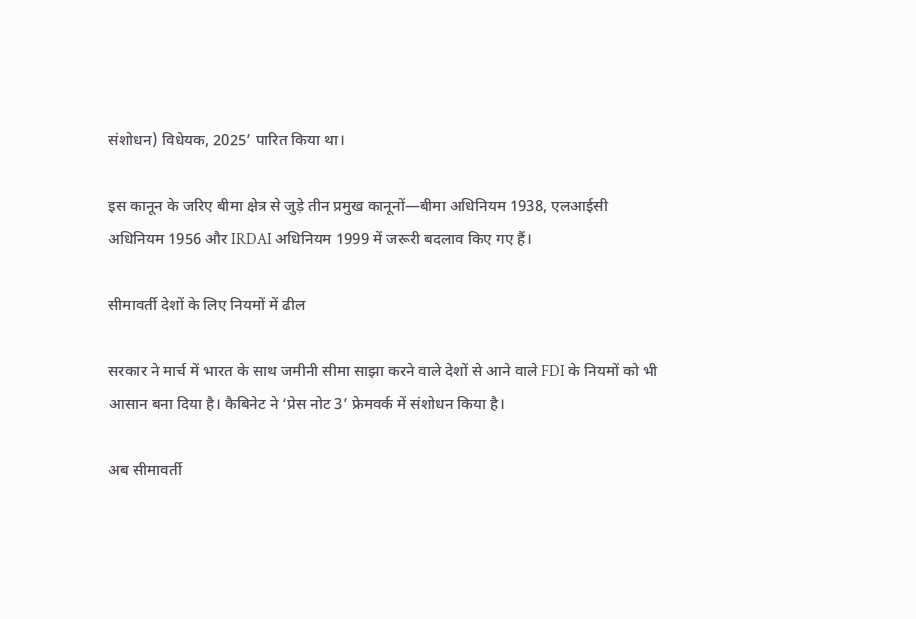संशोधन) विधेयक, 2025’ पारित किया था।

इस कानून के जरिए बीमा क्षेत्र से जुड़े तीन प्रमुख कानूनों—बीमा अधिनियम 1938, एलआईसी अधिनियम 1956 और IRDAI अधिनियम 1999 में जरूरी बदलाव किए गए हैं।

सीमावर्ती देशों के लिए नियमों में ढील

सरकार ने मार्च में भारत के साथ जमीनी सीमा साझा करने वाले देशों से आने वाले FDI के नियमों को भी आसान बना दिया है। कैबिनेट ने ‘प्रेस नोट 3’ फ्रेमवर्क में संशोधन किया है।

अब सीमावर्ती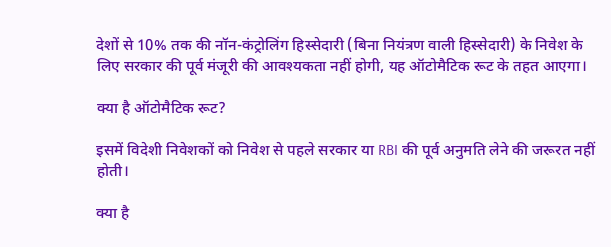देशों से 10% तक की नॉन-कंट्रोलिंग हिस्सेदारी (बिना नियंत्रण वाली हिस्सेदारी) के निवेश के लिए सरकार की पूर्व मंजूरी की आवश्यकता नहीं होगी, यह ऑटोमैटिक रूट के तहत आएगा।

क्या है ऑटोमैटिक रूट?

इसमें विदेशी निवेशकों को निवेश से पहले सरकार या RBI की पूर्व अनुमति लेने की जरूरत नहीं होती।

क्या है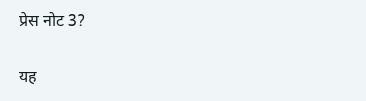प्रेस नोट 3?

यह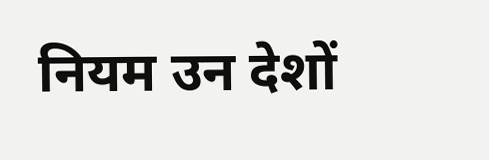नियम उन देशों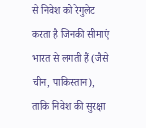से निवेश को रेगुलेट करता है जिनकी सीमाएं भारत से लगती हैं (जैसे चीन, पाकिस्तान), ताकि निवेश की सुरक्षा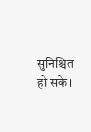सुनिश्चित हो सके।